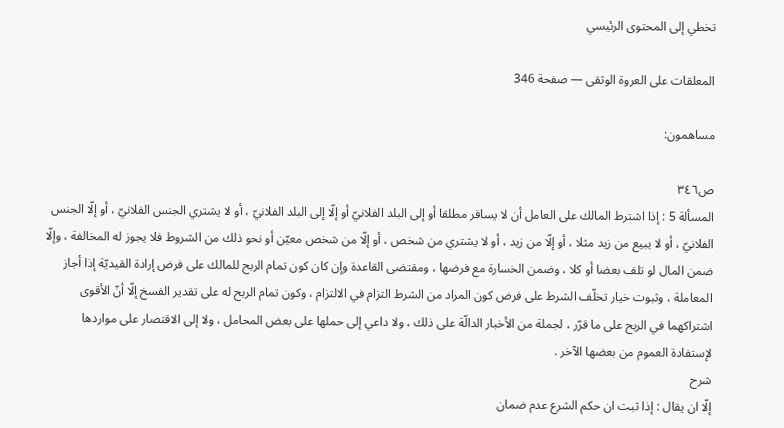تخطي إلى المحتوى الرئيسي

المعلقات على العروة الوثقى — صفحة 346

مساهمون:

ص٣٤٦
المسألة 5 : إذا اشترط المالك على العامل أن لا يسافر مطلقا أو إلى البلد الفلانيّ أو إلّا إلى البلد الفلانيّ ، أو لا يشتري الجنس الفلانيّ ، أو إلّا الجنس الفلانيّ ، أو لا يبيع من زيد مثلا ، أو إلّا من زيد ، أو لا يشتري من شخص ، أو إلّا من شخص معيّن أو نحو ذلك من الشروط فلا يجوز له المخالفة ، وإلّا ضمن المال لو تلف بعضا أو كلا ، وضمن الخسارة مع فرضها ، ومقتضى القاعدة وإن كان كون تمام الربح للمالك على فرض إرادة القيديّة إذا أجاز المعاملة ، وثبوت خيار تخلّف الشرط على فرض كون المراد من الشرط التزام في الالتزام ، وكون تمام الربح له على تقدير الفسخ إلّا أنّ الأقوى اشتراكهما في الربح على ما قرّر ، لجملة من الأخبار الدالّة على ذلك ، ولا داعي إلى حملها على بعض المحامل ، ولا إلى الاقتصار على مواردها لإستفادة العموم من بعضها الآخر .
شرح
إلّا ان يقال : إذا ثبت ان حكم الشرع عدم ضمان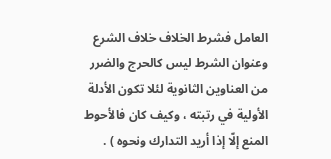العامل فشرط الخلاف خلاف الشرع وعنوان الشرط ليس كالحرج والضرر من العناوين الثانوية لئلا تكون الأدلة الأولية في رتبته ، وكيف كان فالأحوط المنع إلّا إذا أريد التدارك ونحوه ) .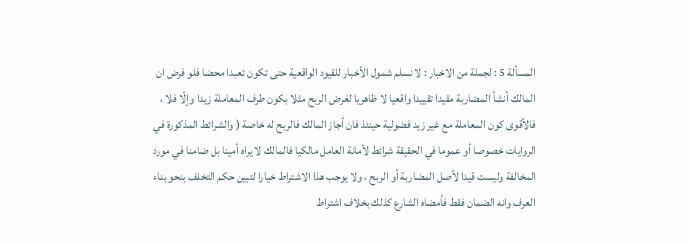المسألة 5 : لجملة من الاخبار : لا نسلم شمول الأخبار للقيود الواقعية حتى تكون تعبدا محضا فلو فرض ان المالك أنشأ المضاربة مقيدا تقييدا واقعيا لا ظاهريا لغرض الربح مثلا بكون طرف المعاملة زيدا وإلّا فلا ، فالأقوى كون المعاملة مع غير زيد فضولية حينئذ فان أجاز المالك فالربح له خاصة ( والشرائط المذكورة في الروايات خصوصا أو عموما في الحقيقة شرائط لأمانة العامل مالكيا فالمالك لا يراه أمينا بل ضامنا في مورد المخالفة وليست قيدا لأصل المضاربة أو الربح ، ولا يوجب هذا الاشتراط خيارا لتبين حكم التخلف بنحو بناء العرف وانه الضمان فقط فأمضاه الشارع كذلك بخلاف اشتراط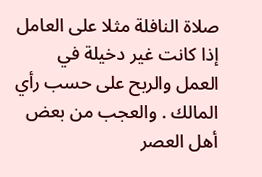صلاة النافلة مثلا على العامل إذا كانت غير دخيلة في العمل والربح على حسب رأي المالك . والعجب من بعض أهل العصر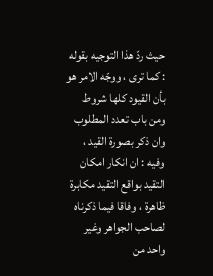حيث ردّ هذا التوجيه بقوله : كما ترى ، ووجّه الامر هو بأن القيود كلها شروط ومن باب تعدد المطلوب وان ذكر بصورة القيد ، وفيه : ان انكار امكان التقيد بواقع التقيد مكابرة ظاهرة ، وفاقا فيما ذكرناه لصاحب الجواهر وغير واحد من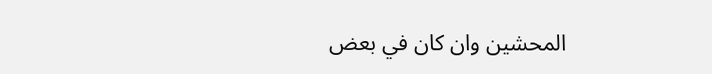المحشين وان كان في بعض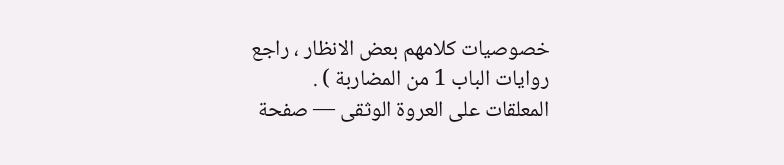خصوصيات كلامهم بعض الانظار ، راجع روايات الباب 1 من المضاربة ) .
المعلقات على العروة الوثقى — صفحة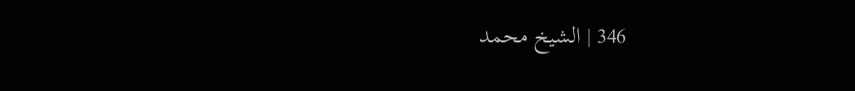346 | الشيخ محمد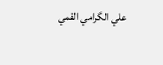علي الگرامي القمي